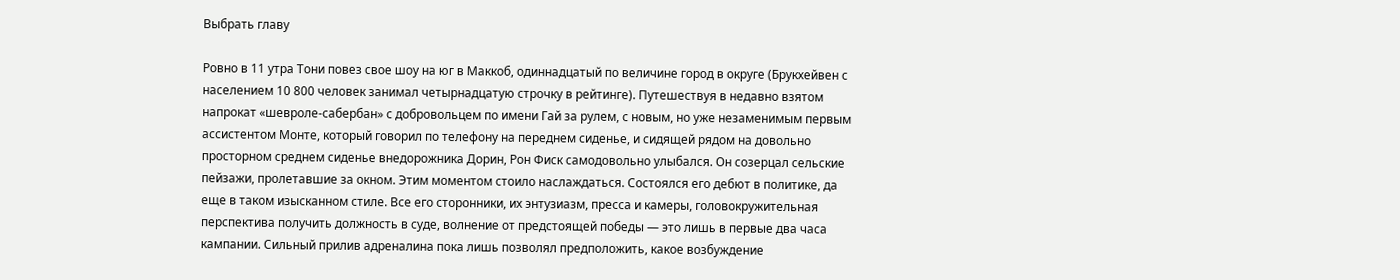Выбрать главу

Ровно в 11 утра Тони повез свое шоу на юг в Маккоб, одиннадцатый по величине город в округе (Брукхейвен с населением 10 800 человек занимал четырнадцатую строчку в рейтинге). Путешествуя в недавно взятом напрокат «шевроле-сабербан» с добровольцем по имени Гай за рулем, с новым, но уже незаменимым первым ассистентом Монте, который говорил по телефону на переднем сиденье, и сидящей рядом на довольно просторном среднем сиденье внедорожника Дорин, Рон Фиск самодовольно улыбался. Он созерцал сельские пейзажи, пролетавшие за окном. Этим моментом стоило наслаждаться. Состоялся его дебют в политике, да еще в таком изысканном стиле. Все его сторонники, их энтузиазм, пресса и камеры, головокружительная перспектива получить должность в суде, волнение от предстоящей победы — это лишь в первые два часа кампании. Сильный прилив адреналина пока лишь позволял предположить, какое возбуждение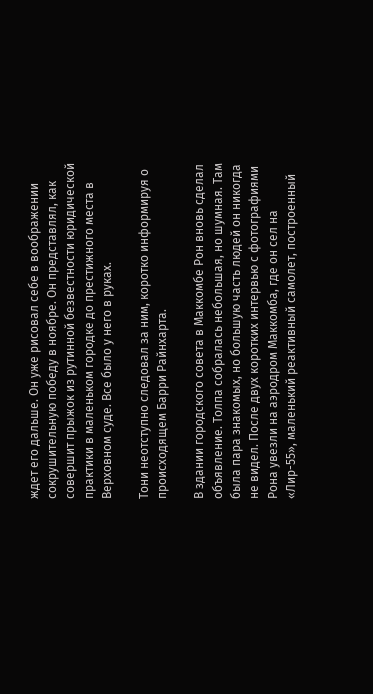ждет его дальше. Он уже рисовал себе в воображении сокрушительную победу в ноябре. Он представлял, как совершит прыжок из рутинной безвестности юридической практики в маленьком городке до престижного места в Верховном суде. Все было у него в руках.

Тони неотступно следовал за ним, коротко информируя о происходящем Барри Райнхарта.

В здании городского совета в Маккомбе Рон вновь сделал объявление. Толпа собралась небольшая, но шумная. Там была пара знакомых, но большую часть людей он никогда не видел. После двух коротких интервью с фотографиями Рона увезли на аэродром Маккомба, где он сел на «Лир-55», маленький реактивный самолет, построенный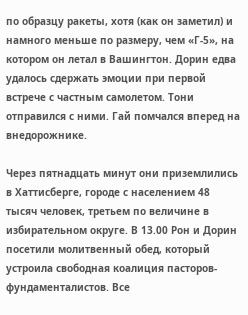по образцу ракеты, хотя (как он заметил) и намного меньше по размеру, чем «Г-5», на котором он летал в Вашингтон. Дорин едва удалось сдержать эмоции при первой встрече с частным самолетом. Тони отправился с ними. Гай помчался вперед на внедорожнике.

Через пятнадцать минут они приземлились в Хаттисберге, городе с населением 48 тысяч человек, третьем по величине в избирательном округе. В 13.00 Рон и Дорин посетили молитвенный обед, который устроила свободная коалиция пасторов-фундаменталистов. Все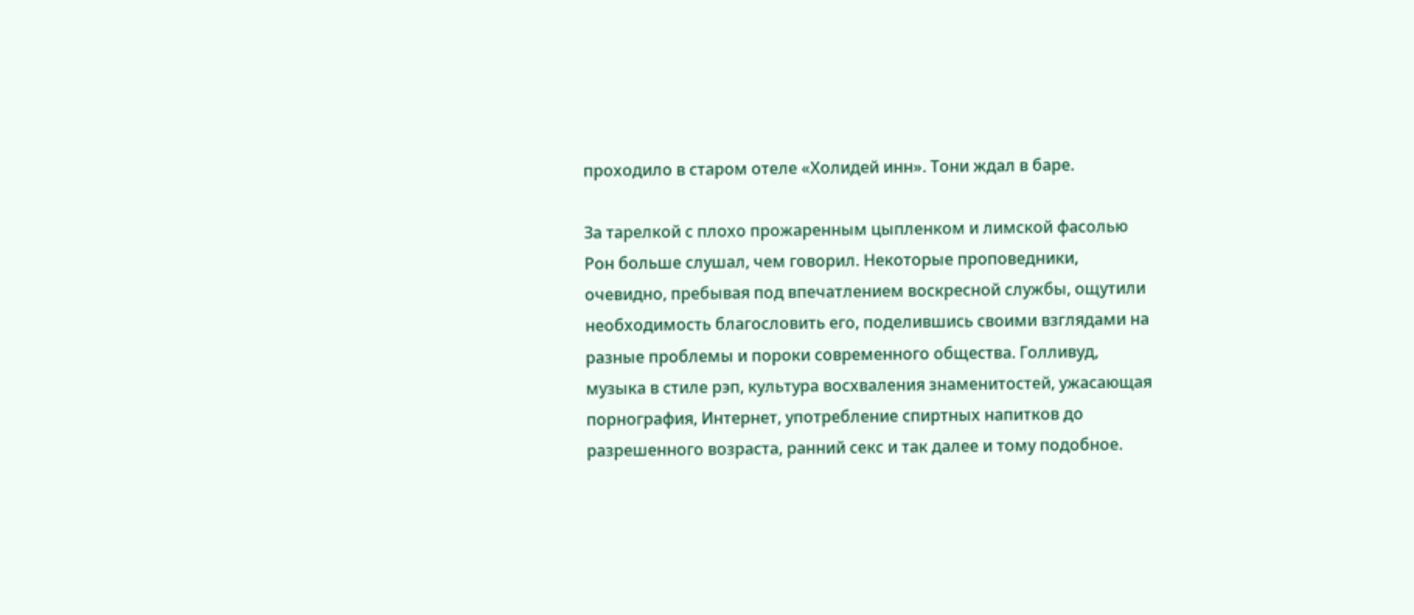проходило в старом отеле «Холидей инн». Тони ждал в баре.

За тарелкой с плохо прожаренным цыпленком и лимской фасолью Рон больше слушал, чем говорил. Некоторые проповедники, очевидно, пребывая под впечатлением воскресной службы, ощутили необходимость благословить его, поделившись своими взглядами на разные проблемы и пороки современного общества. Голливуд, музыка в стиле рэп, культура восхваления знаменитостей, ужасающая порнография, Интернет, употребление спиртных напитков до разрешенного возраста, ранний секс и так далее и тому подобное.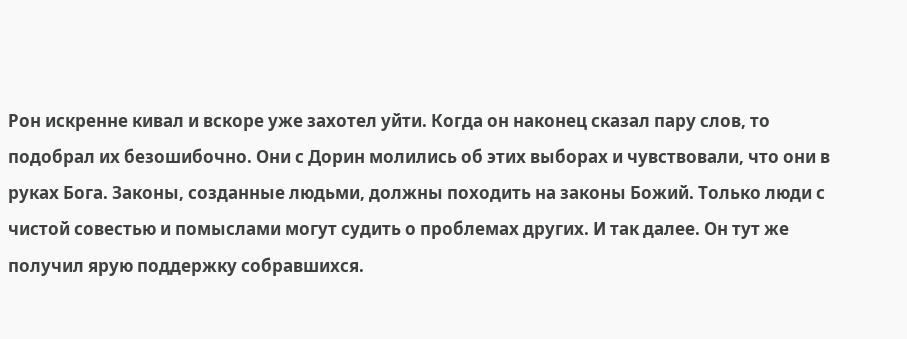Рон искренне кивал и вскоре уже захотел уйти. Когда он наконец сказал пару слов, то подобрал их безошибочно. Они с Дорин молились об этих выборах и чувствовали, что они в руках Бога. Законы, созданные людьми, должны походить на законы Божий. Только люди с чистой совестью и помыслами могут судить о проблемах других. И так далее. Он тут же получил ярую поддержку собравшихся.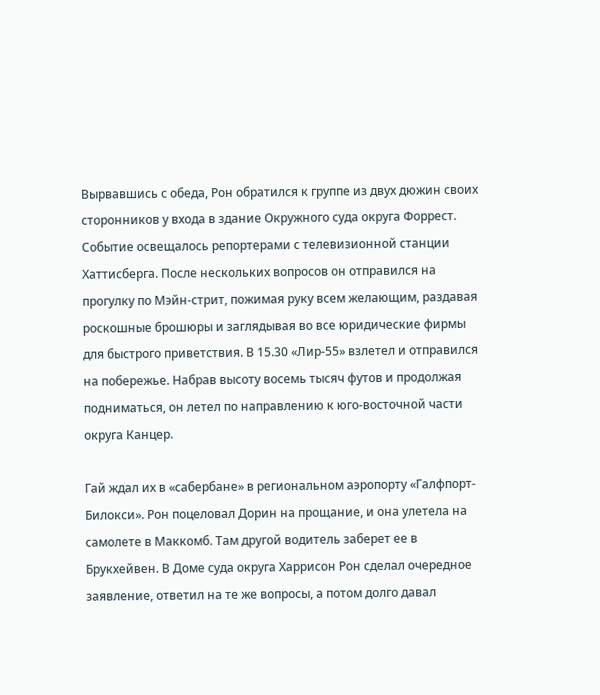Вырвавшись с обеда, Рон обратился к группе из двух дюжин своих сторонников у входа в здание Окружного суда округа Форрест. Событие освещалось репортерами с телевизионной станции Хаттисберга. После нескольких вопросов он отправился на прогулку по Мэйн-стрит, пожимая руку всем желающим, раздавая роскошные брошюры и заглядывая во все юридические фирмы для быстрого приветствия. В 15.30 «Лир-55» взлетел и отправился на побережье. Набрав высоту восемь тысяч футов и продолжая подниматься, он летел по направлению к юго-восточной части округа Канцер.

Гай ждал их в «сабербане» в региональном аэропорту «Галфпорт-Билокси». Рон поцеловал Дорин на прощание, и она улетела на самолете в Маккомб. Там другой водитель заберет ее в Брукхейвен. В Доме суда округа Харрисон Рон сделал очередное заявление, ответил на те же вопросы, а потом долго давал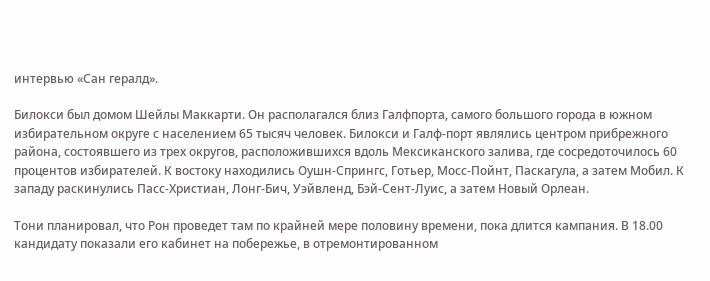интервью «Сан гералд».

Билокси был домом Шейлы Маккарти. Он располагался близ Галфпорта, самого большого города в южном избирательном округе с населением 65 тысяч человек. Билокси и Галф-порт являлись центром прибрежного района, состоявшего из трех округов, расположившихся вдоль Мексиканского залива, где сосредоточилось 60 процентов избирателей. К востоку находились Оушн-Спрингс, Готьер, Мосс-Пойнт, Паскагула, а затем Мобил. К западу раскинулись Пасс-Христиан, Лонг-Бич, Уэйвленд, Бэй-Сент-Луис, а затем Новый Орлеан.

Тони планировал, что Рон проведет там по крайней мере половину времени, пока длится кампания. В 18.00 кандидату показали его кабинет на побережье, в отремонтированном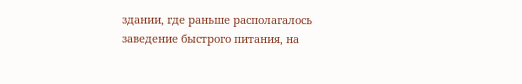здании, где раньше располагалось заведение быстрого питания, на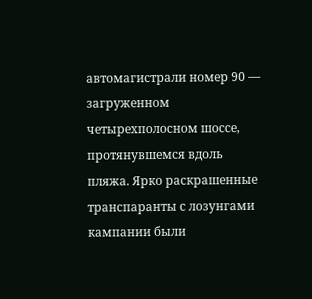автомагистрали номер 90 — загруженном четырехполосном шоссе, протянувшемся вдоль пляжа. Ярко раскрашенные транспаранты с лозунгами кампании были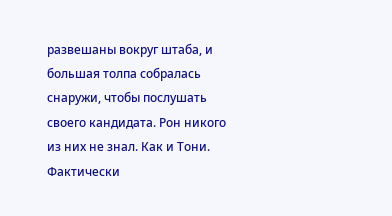развешаны вокруг штаба, и большая толпа собралась снаружи, чтобы послушать своего кандидата. Рон никого из них не знал. Как и Тони. Фактически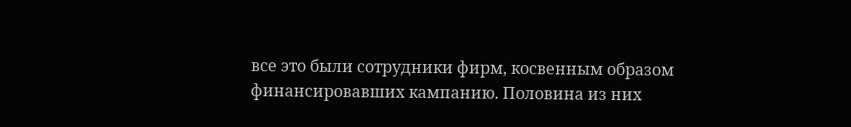все это были сотрудники фирм, косвенным образом финансировавших кампанию. Половина из них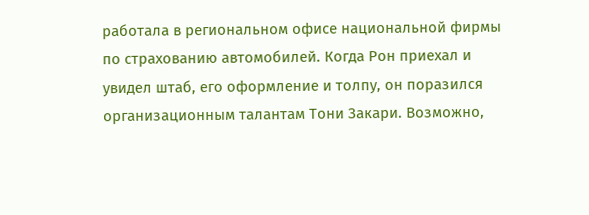работала в региональном офисе национальной фирмы по страхованию автомобилей. Когда Рон приехал и увидел штаб, его оформление и толпу, он поразился организационным талантам Тони Закари. Возможно,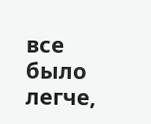все было легче,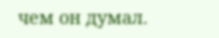чем он думал.